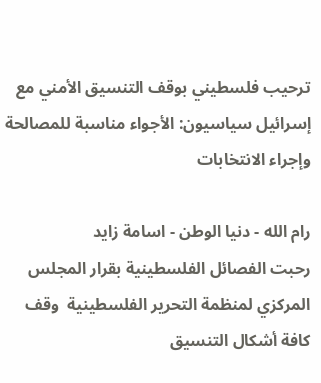ترحيب فلسطيني بوقف التنسيق الأمني مع إسرائيل سياسيون: الأجواء مناسبة للمصالحة وإجراء الانتخابات

رام الله - دنيا الوطن - اسامة زايد
رحبت الفصائل الفلسطينية بقرار المجلس المركزي لمنظمة التحرير الفلسطينية  وقف كافة أشكال التنسيق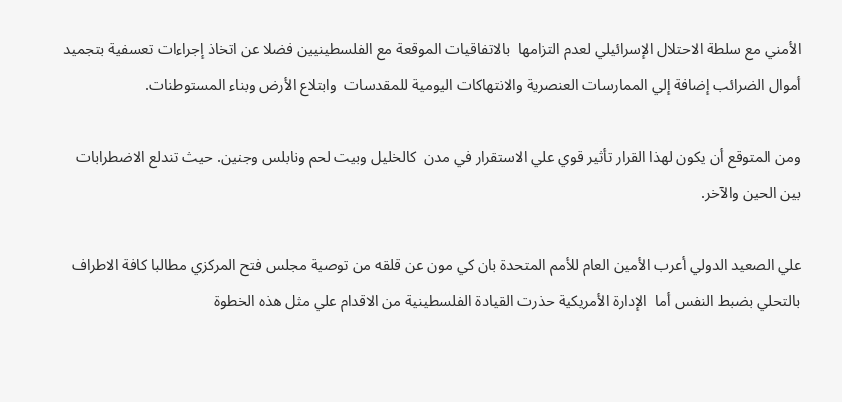الأمني مع سلطة الاحتلال الإسرائيلي لعدم التزامها  بالاتفاقيات الموقعة مع الفلسطينيين فضلا عن اتخاذ إجراءات تعسفية بتجميد
أموال الضرائب إضافة إلي الممارسات العنصرية والانتهاكات اليومية للمقدسات  وابتلاع الأرض وبناء المستوطنات.

ومن المتوقع أن يكون لهذا القرار تأثير قوي علي الاستقرار في مدن  كالخليل وبيت لحم ونابلس وجنين. حيث تندلع الاضطرابات بين الحين والآخر.

علي الصعيد الدولي أعرب الأمين العام للأمم المتحدة بان كي مون عن قلقه من توصية مجلس فتح المركزي مطالبا كافة الاطراف بالتحلي بضبط النفس أما  الإدارة الأمريكية حذرت القيادة الفلسطينية من الاقدام علي مثل هذه الخطوة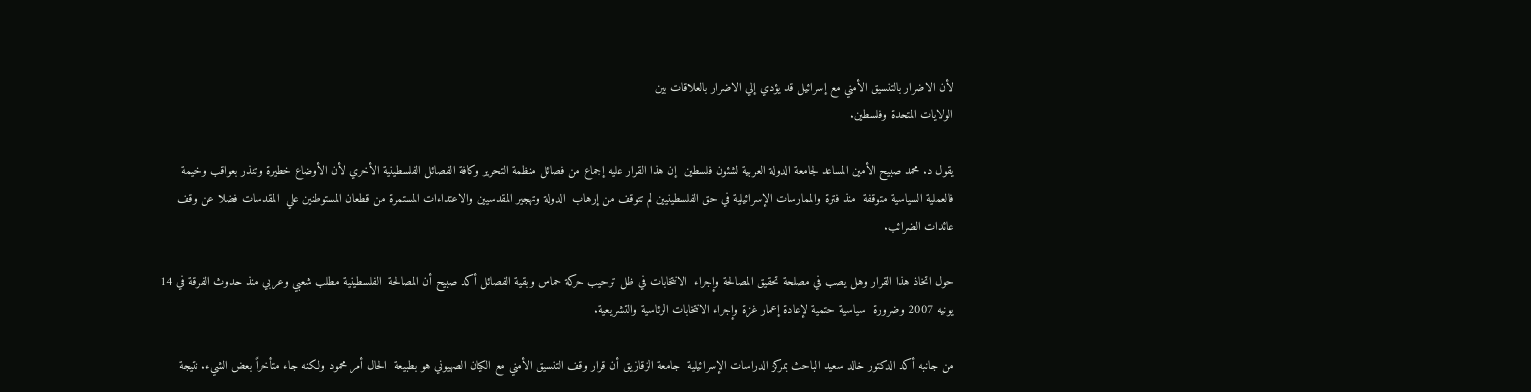لأن الاضرار بالتنسيق الأمني مع إسرائيل قد يؤدي إلي الاضرار بالعلاقات بين
الولايات المتحدة وفلسطين.

يقول د. محمد صبيح الأمين المساعد لجامعة الدولة العربية لشئون فلسطين  إن هذا القرار عليه إجماع من فصائل منظمة التحرير وكافة الفصائل الفلسطينية الأخري لأن الأوضاع خطيرة وتنذر بعواقب وخيمة فالعملية السياسية متوقفة  منذ فترة والممارسات الإسرائيلية في حق الفلسطينيين لم تتوقف من إرهاب  الدولة وتهجير المقدسيين والاعتداءات المستمرة من قطعان المستوطنين علي  المقدسات فضلا عن وقف عائدات الضرائب.

حول اتخاذ هذا القرار وهل يصب في مصلحة تحقيق المصالحة وإجراء  الانتخابات في ظل ترحيب حركة حماس وبقية الفصائل أكد صبيح أن المصالحة  الفلسطينية مطلب شعبي وعربي منذ حدوث الفرقة في 14 يونيه 2007 وضرورة  سياسية حتمية لإعادة إعمار غزة وإجراء الانتخابات الرئاسية والتشريعية.

من جانبه أكد الدكتور خالد سعيد الباحث بمركز الدراسات الإسرائيلية  جامعة الزقازيق أن قرار وقف التنسيق الأمني مع الكيان الصهيوني هو بطبيعة  الحال أمر محمود ولكنه جاء متأخراً بعض الشيء. نتيجة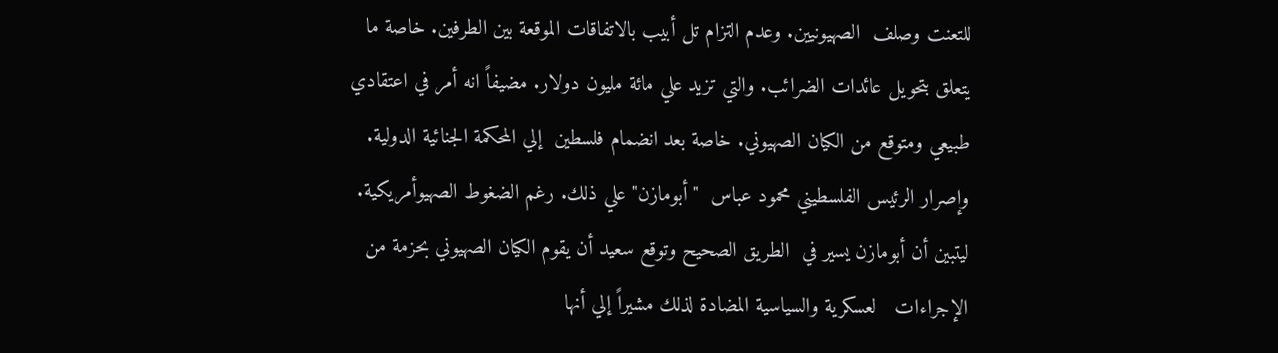للتعنت وصلف  الصهيونيين. وعدم التزام تل أبيب بالاتفاقات الموقعة بين الطرفين. خاصة ما
يتعلق بتحويل عائدات الضرائب. والتي تزيد علي مائة مليون دولار. مضيفاً انه أمر في اعتقادي طبيعي ومتوقع من الكيان الصهيوني. خاصة بعد انضمام فلسطين  إلي المحكمة الجنائية الدولية. وإصرار الرئيس الفلسطيني محمود عباس  "أبومازن" علي ذلك. رغم الضغوط الصهيوأمريكية. ليتبين أن أبومازن يسير في  الطريق الصحيح وتوقع سعيد أن يقوم الكيان الصهيوني بحزمة من الإجراءات   لعسكرية والسياسية المضادة لذلك مشيراً إلي أنها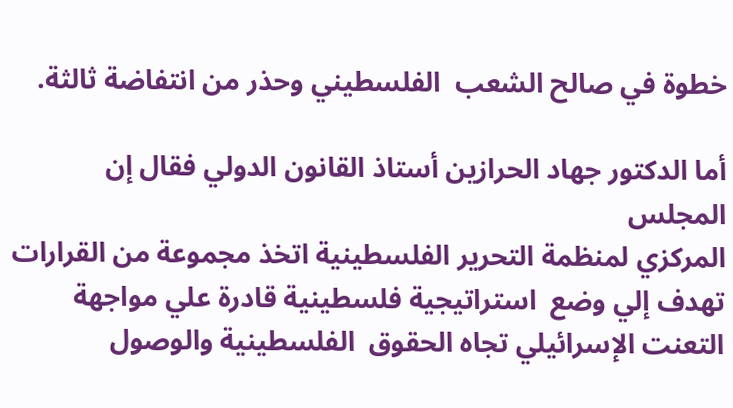خطوة في صالح الشعب  الفلسطيني وحذر من انتفاضة ثالثة.

أما الدكتور جهاد الحرازين أستاذ القانون الدولي فقال إن المجلس
المركزي لمنظمة التحرير الفلسطينية اتخذ مجموعة من القرارات تهدف إلي وضع  استراتيجية فلسطينية قادرة علي مواجهة التعنت الإسرائيلي تجاه الحقوق  الفلسطينية والوصول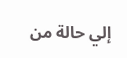إلي حالة من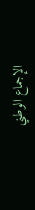الإجماع الوطني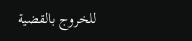للخروج بالقضية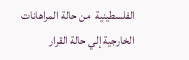الفلسطينية  من حالة المراهانات الخارجية إلي حالة القرار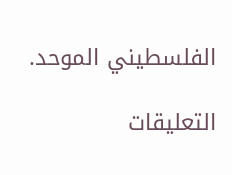الفلسطيني الموحد.

التعليقات